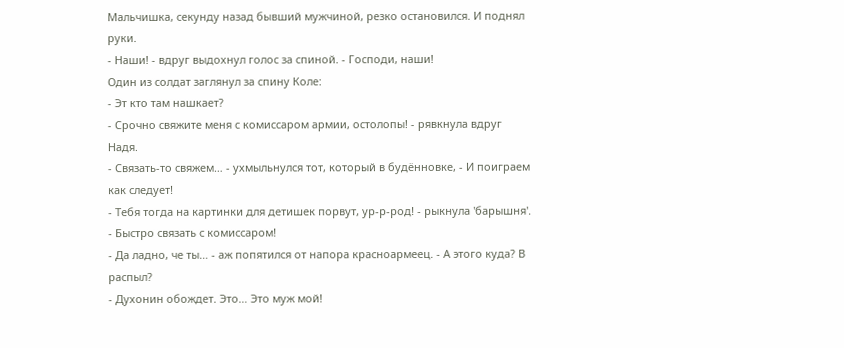Мальчишка, секунду назад бывший мужчиной, резко остановился. И поднял руки.
- Наши! - вдруг выдохнул голос за спиной. - Господи, наши!
Один из солдат заглянул за спину Коле:
- Эт кто там нашкает?
- Срочно свяжите меня с комиссаром армии, остолопы! - рявкнула вдруг Надя.
- Связать-то свяжем… - ухмыльнулся тот, который в будённовке, - И поиграем как следует!
- Тебя тогда на картинки для детишек порвут, ур-р-род! - рыкнула 'барышня'. - Быстро связать с комиссаром!
- Да ладно, че ты… - аж попятился от напора красноармеец. - А этого куда? В распыл?
- Духонин обождет. Это… Это муж мой!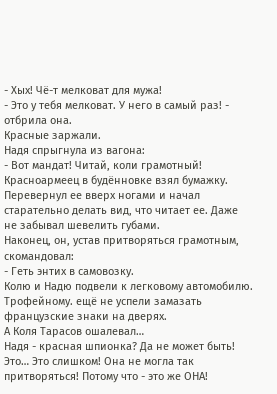- Хых! Чё-т мелковат для мужа!
- Это у тебя мелковат. У него в самый раз! - отбрила она.
Красные заржали.
Надя спрыгнула из вагона:
- Вот мандат! Читай, коли грамотный!
Красноармеец в будённовке взял бумажку. Перевернул ее вверх ногами и начал старательно делать вид, что читает ее. Даже не забывал шевелить губами.
Наконец, он, устав притворяться грамотным, скомандовал:
- Геть энтих в самовозку.
Колю и Надю подвели к легковому автомобилю. Трофейному. ещё не успели замазать французские знаки на дверях.
А Коля Тарасов ошалевал…
Надя - красная шпионка? Да не может быть! Это… Это слишком! Она не могла так притворяться! Потому что - это же ОНА!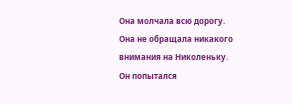Она молчала всю дорогу.
Она не обращала никакого внимания на Николеньку.
Он попытался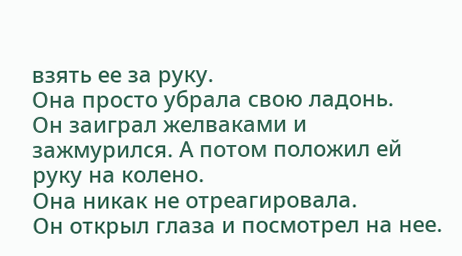взять ее за руку.
Она просто убрала свою ладонь.
Он заиграл желваками и зажмурился. А потом положил ей руку на колено.
Она никак не отреагировала.
Он открыл глаза и посмотрел на нее.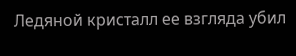Ледяной кристалл ее взгляда убил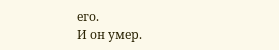его.
И он умер.